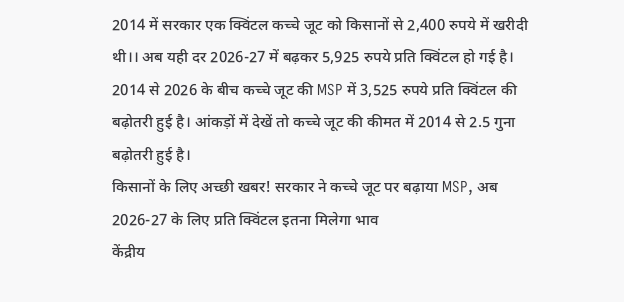2014 में सरकार एक क्विंटल कच्चे जूट को किसानों से 2,400 रुपये में खरीदी थी।। अब यही दर 2026-27 में बढ़कर 5,925 रुपये प्रति क्विंटल हो गई है। 2014 से 2026 के बीच कच्चे जूट की MSP में 3,525 रुपये प्रति क्विंटल की बढ़ोतरी हुई है। आंकड़ों में देखें तो कच्चे जूट की कीमत में 2014 से 2.5 गुना बढ़ोतरी हुई है।
किसानों के लिए अच्छी खबर! सरकार ने कच्चे जूट पर बढ़ाया MSP, अब 2026-27 के लिए प्रति क्विंटल इतना मिलेगा भाव
केंद्रीय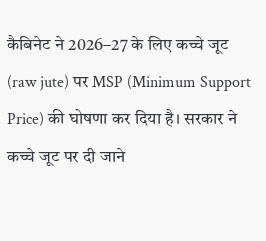कैबिनेट ने 2026–27 के लिए कच्चे जूट (raw jute) पर MSP (Minimum Support Price) की घोषणा कर दिया है। सरकार ने कच्चे जूट पर दी जाने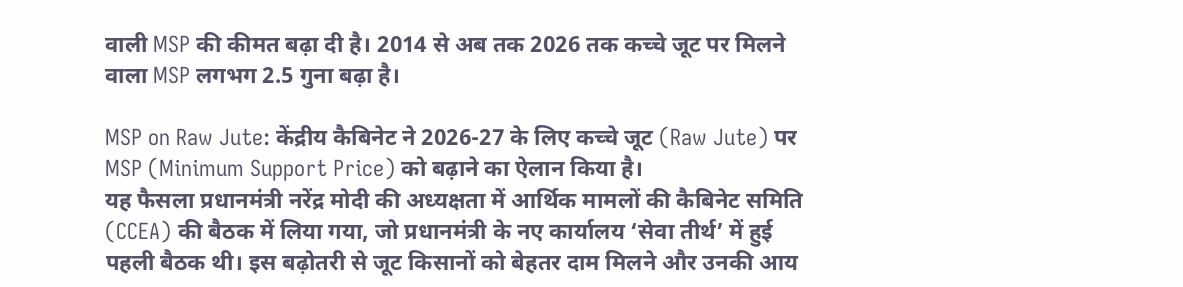वाली MSP की कीमत बढ़ा दी है। 2014 से अब तक 2026 तक कच्चे जूट पर मिलने वाला MSP लगभग 2.5 गुना बढ़ा है।

MSP on Raw Jute: केंद्रीय कैबिनेट ने 2026-27 के लिए कच्चे जूट (Raw Jute) पर MSP (Minimum Support Price) को बढ़ाने का ऐलान किया है।
यह फैसला प्रधानमंत्री नरेंद्र मोदी की अध्यक्षता में आर्थिक मामलों की कैबिनेट समिति (CCEA) की बैठक में लिया गया, जो प्रधानमंत्री के नए कार्यालय ‘सेवा तीर्थ’ में हुई पहली बैठक थी। इस बढ़ोतरी से जूट किसानों को बेहतर दाम मिलने और उनकी आय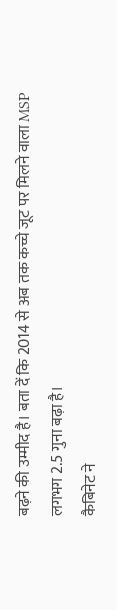बढ़ने की उम्मीद है। बता दें कि 2014 से अब तक कच्चे जूट पर मिलने वाला MSP लगभग 2.5 गुना बढ़ा है।
कैबिनेट ने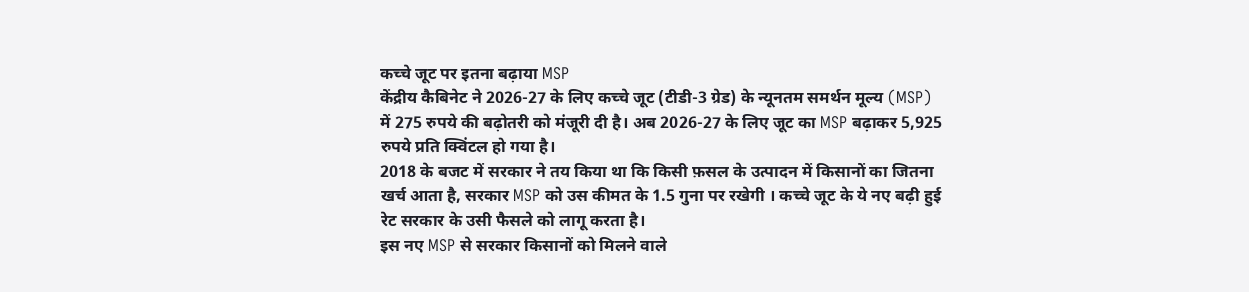कच्चे जूट पर इतना बढ़ाया MSP
केंद्रीय कैबिनेट ने 2026-27 के लिए कच्चे जूट (टीडी-3 ग्रेड) के न्यूनतम समर्थन मूल्य (MSP) में 275 रुपये की बढ़ोतरी को मंजूरी दी है। अब 2026-27 के लिए जूट का MSP बढ़ाकर 5,925 रुपये प्रति क्विंटल हो गया है।
2018 के बजट में सरकार ने तय किया था कि किसी फ़सल के उत्पादन में किसानों का जितना खर्च आता है, सरकार MSP को उस कीमत के 1.5 गुना पर रखेगी । कच्चे जूट के ये नए बढ़ी हुई रेट सरकार के उसी फैसले को लागू करता है।
इस नए MSP से सरकार किसानों को मिलने वाले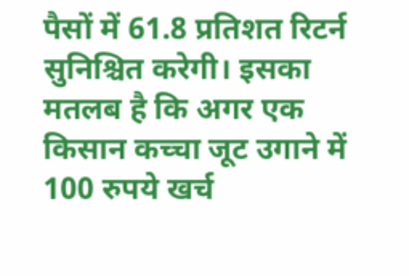पैसों में 61.8 प्रतिशत रिटर्न सुनिश्चित करेगी। इसका मतलब है कि अगर एक किसान कच्चा जूट उगाने में 100 रुपये खर्च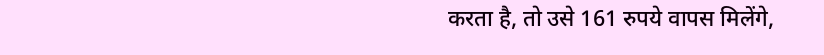करता है, तो उसे 161 रुपये वापस मिलेंगे,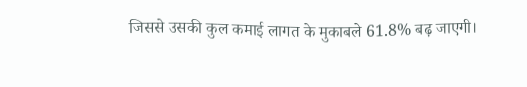जिससे उसकी कुल कमाई लागत के मुकाबले 61.8% बढ़ जाएगी।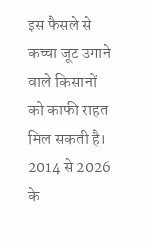इस फैसले से कच्चा जूट उगाने वाले किसानों को काफी राहत मिल सकती है।
2014 से 2026 के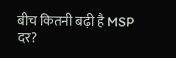बीच कितनी बढ़ी है MSP दर?